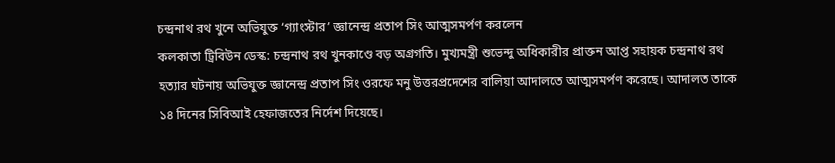চন্দ্রনাথ রথ খুনে অভিযুক্ত ‘গ্যাংস্টার’ জ্ঞানেন্দ্র প্রতাপ সিং আত্মসমর্পণ করলেন
কলকাতা ট্রিবিউন ডেস্ক: চন্দ্রনাথ রথ খুনকাণ্ডে বড় অগ্রগতি। মুখ্যমন্ত্রী শুভেন্দু অধিকারীর প্রাক্তন আপ্ত সহায়ক চন্দ্রনাথ রথ হত্যার ঘটনায় অভিযুক্ত জ্ঞানেন্দ্র প্রতাপ সিং ওরফে মনু উত্তরপ্রদেশের বালিয়া আদালতে আত্মসমর্পণ করেছে। আদালত তাকে ১৪ দিনের সিবিআই হেফাজতের নির্দেশ দিয়েছে।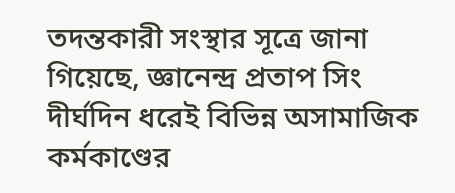তদন্তকারী সংস্থার সূত্রে জানা গিয়েছে, জ্ঞানেন্দ্র প্রতাপ সিং দীর্ঘদিন ধরেই বিভিন্ন অসামাজিক কর্মকাণ্ডের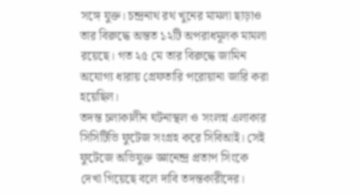সঙ্গে যুক্ত। চন্দ্রনাথ রথ খুনের মামলা ছাড়াও তার বিরুদ্ধে অন্তত ১২টি অপরাধমূলক মামলা রয়েছে। গত ২৫ মে তার বিরুদ্ধে জামিন অযোগ্য ধারায় গ্রেফতারি পরোয়ানা জারি করা হয়েছিল।
তদন্ত চলাকালীন ঘটনাস্থল ও সংলগ্ন এলাকার সিসিটিভি ফুটেজ সংগ্রহ করে সিবিআই। সেই ফুটেজে অভিযুক্ত জ্ঞানেন্দ্র প্রতাপ সিংকে দেখা গিয়েছে বলে দাবি তদন্তকারীদের।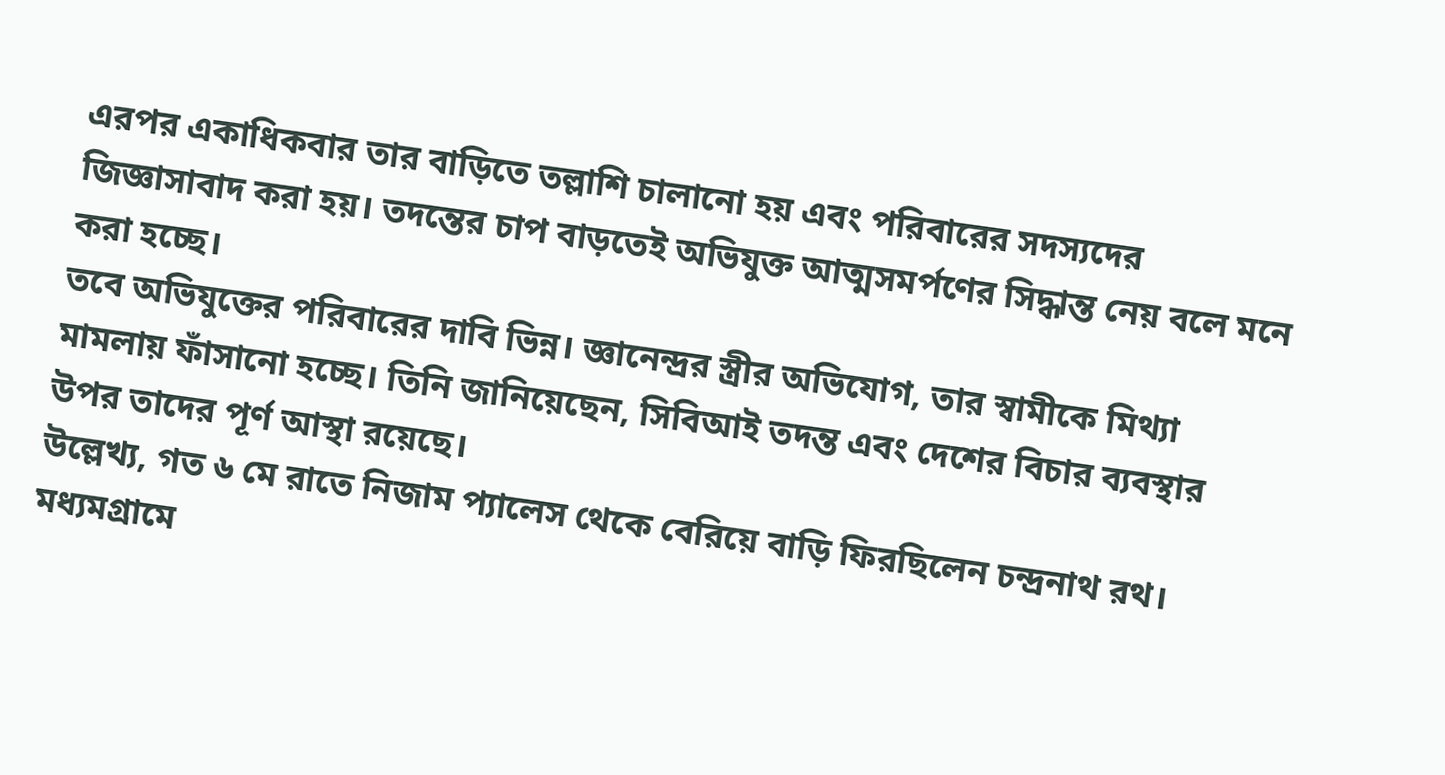এরপর একাধিকবার তার বাড়িতে তল্লাশি চালানো হয় এবং পরিবারের সদস্যদের জিজ্ঞাসাবাদ করা হয়। তদন্তের চাপ বাড়তেই অভিযুক্ত আত্মসমর্পণের সিদ্ধান্ত নেয় বলে মনে করা হচ্ছে।
তবে অভিযুক্তের পরিবারের দাবি ভিন্ন। জ্ঞানেন্দ্রর স্ত্রীর অভিযোগ, তার স্বামীকে মিথ্যা মামলায় ফাঁসানো হচ্ছে। তিনি জানিয়েছেন, সিবিআই তদন্ত এবং দেশের বিচার ব্যবস্থার উপর তাদের পূর্ণ আস্থা রয়েছে।
উল্লেখ্য, গত ৬ মে রাতে নিজাম প্যালেস থেকে বেরিয়ে বাড়ি ফিরছিলেন চন্দ্রনাথ রথ। মধ্যমগ্রামে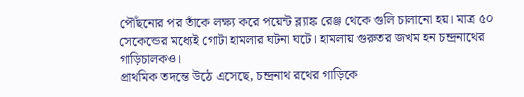পৌঁছনোর পর তাঁকে লক্ষ্য করে পয়েন্ট ব্ল্যাঙ্ক রেঞ্জ থেকে গুলি চালানো হয়। মাত্র ৫০ সেকেন্ডের মধ্যেই গোটা হামলার ঘটনা ঘটে। হামলায় গুরুতর জখম হন চন্দ্রনাথের গাড়িচালকও।
প্রাথমিক তদন্তে উঠে এসেছে, চন্দ্রনাথ রথের গাড়িকে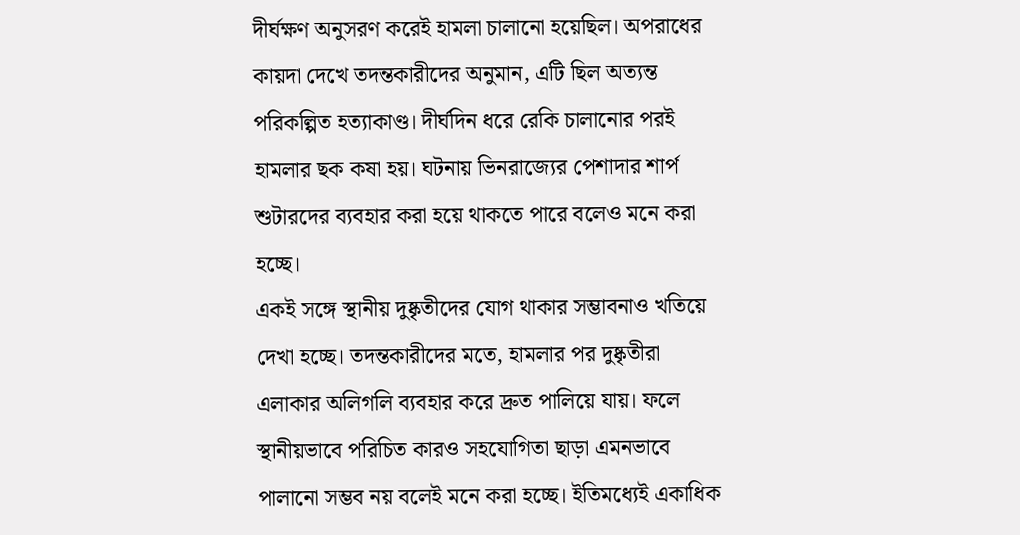দীর্ঘক্ষণ অনুসরণ করেই হামলা চালানো হয়েছিল। অপরাধের কায়দা দেখে তদন্তকারীদের অনুমান, এটি ছিল অত্যন্ত পরিকল্পিত হত্যাকাণ্ড। দীর্ঘদিন ধরে রেকি চালানোর পরই হামলার ছক কষা হয়। ঘটনায় ভিনরাজ্যের পেশাদার শার্প শুটারদের ব্যবহার করা হয়ে থাকতে পারে বলেও মনে করা হচ্ছে।
একই সঙ্গে স্থানীয় দুষ্কৃতীদের যোগ থাকার সম্ভাবনাও খতিয়ে দেখা হচ্ছে। তদন্তকারীদের মতে, হামলার পর দুষ্কৃতীরা এলাকার অলিগলি ব্যবহার করে দ্রুত পালিয়ে যায়। ফলে স্থানীয়ভাবে পরিচিত কারও সহযোগিতা ছাড়া এমনভাবে পালানো সম্ভব নয় বলেই মনে করা হচ্ছে। ইতিমধ্যেই একাধিক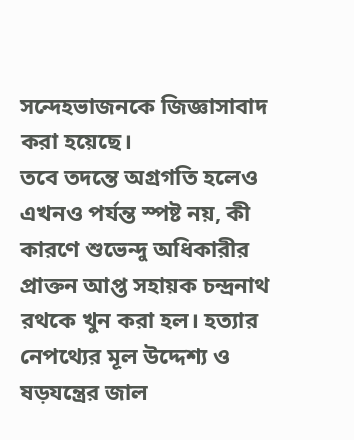সন্দেহভাজনকে জিজ্ঞাসাবাদ করা হয়েছে।
তবে তদন্তে অগ্রগতি হলেও এখনও পর্যন্ত স্পষ্ট নয়, কী কারণে শুভেন্দু অধিকারীর প্রাক্তন আপ্ত সহায়ক চন্দ্রনাথ রথকে খুন করা হল। হত্যার নেপথ্যের মূল উদ্দেশ্য ও ষড়যন্ত্রের জাল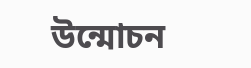উন্মোচন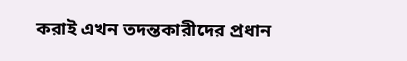করাই এখন তদন্তকারীদের প্রধান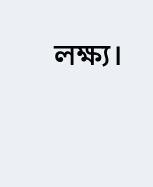লক্ষ্য।